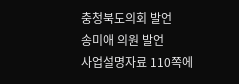충청북도의회 발언
송미애 의원 발언
사업설명자료 110쪽에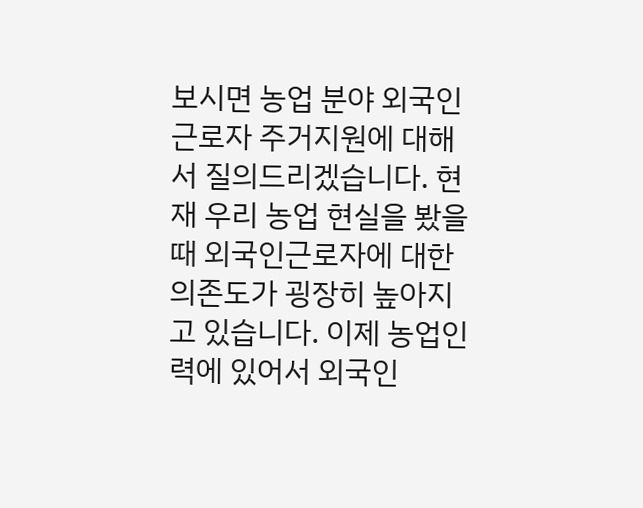보시면 농업 분야 외국인근로자 주거지원에 대해서 질의드리겠습니다. 현재 우리 농업 현실을 봤을 때 외국인근로자에 대한 의존도가 굉장히 높아지고 있습니다. 이제 농업인력에 있어서 외국인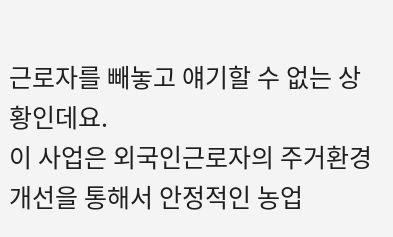근로자를 빼놓고 얘기할 수 없는 상황인데요.
이 사업은 외국인근로자의 주거환경 개선을 통해서 안정적인 농업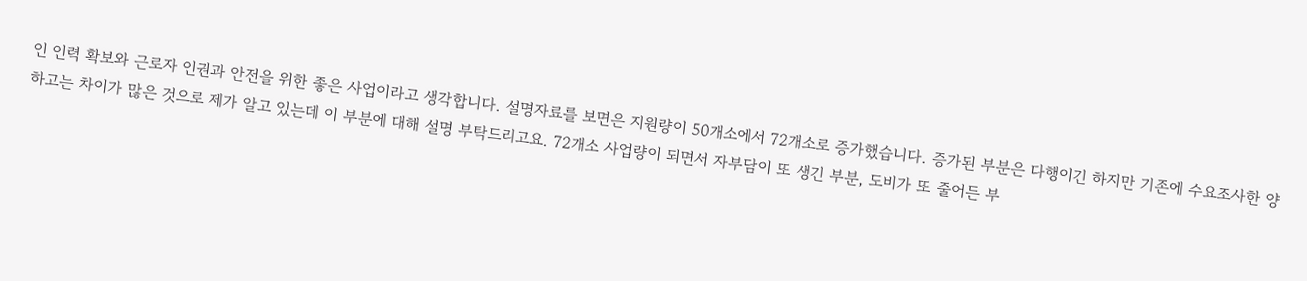인 인력 확보와 근로자 인권과 안전을 위한 좋은 사업이라고 생각합니다. 설명자료를 보면은 지원량이 50개소에서 72개소로 증가했습니다. 증가된 부분은 다행이긴 하지만 기존에 수요조사한 양하고는 차이가 많은 것으로 제가 알고 있는데 이 부분에 대해 설명 부탁드리고요. 72개소 사업량이 되면서 자부담이 또 생긴 부분, 도비가 또 줄어든 부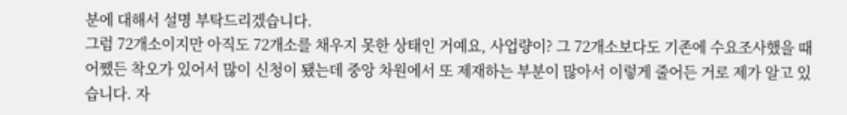분에 대해서 설명 부탁드리겠습니다.
그럼 72개소이지만 아직도 72개소를 채우지 못한 상태인 거예요, 사업량이? 그 72개소보다도 기존에 수요조사했을 때 어쨌든 착오가 있어서 많이 신청이 됐는데 중앙 차원에서 또 제재하는 부분이 많아서 이렇게 줄어든 거로 제가 알고 있습니다. 자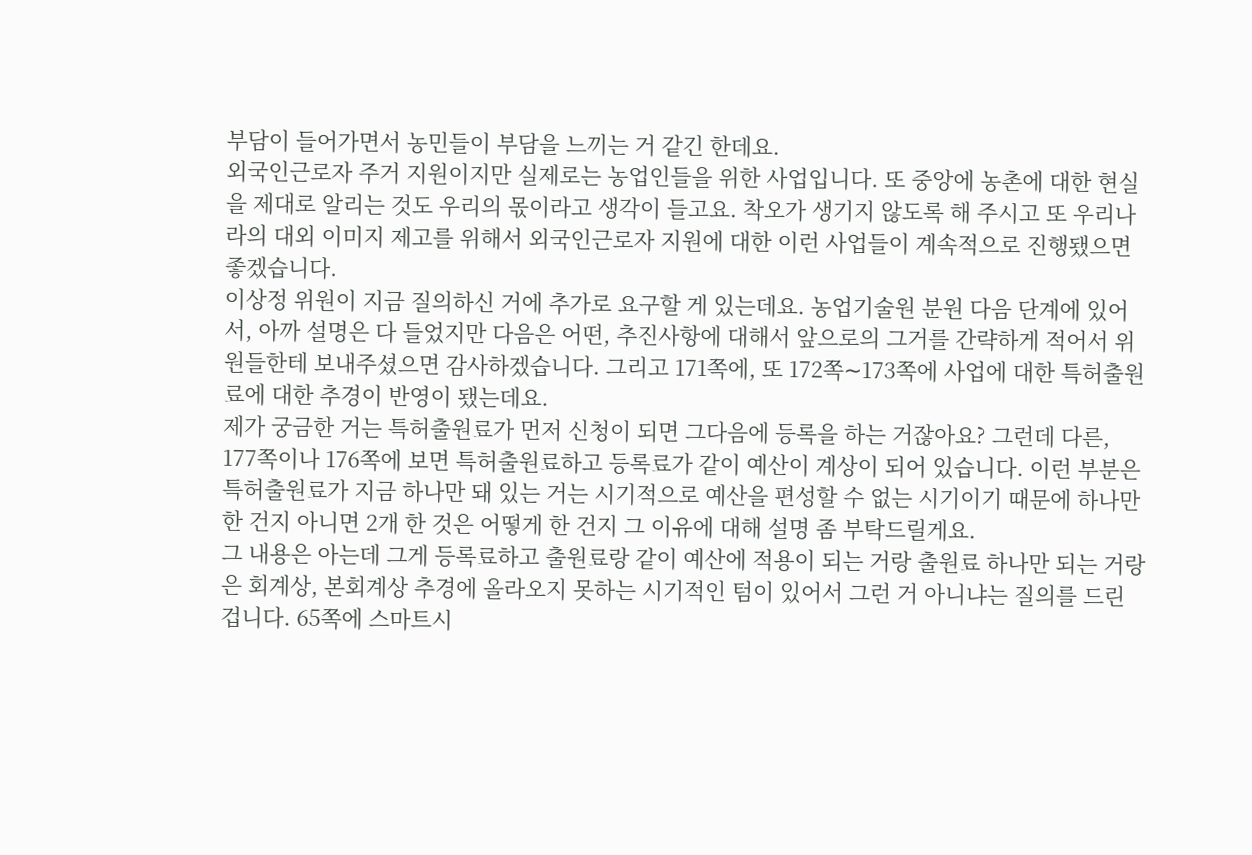부담이 들어가면서 농민들이 부담을 느끼는 거 같긴 한데요.
외국인근로자 주거 지원이지만 실제로는 농업인들을 위한 사업입니다. 또 중앙에 농촌에 대한 현실을 제대로 알리는 것도 우리의 몫이라고 생각이 들고요. 착오가 생기지 않도록 해 주시고 또 우리나라의 대외 이미지 제고를 위해서 외국인근로자 지원에 대한 이런 사업들이 계속적으로 진행됐으면 좋겠습니다.
이상정 위원이 지금 질의하신 거에 추가로 요구할 게 있는데요. 농업기술원 분원 다음 단계에 있어서, 아까 설명은 다 들었지만 다음은 어떤, 추진사항에 대해서 앞으로의 그거를 간략하게 적어서 위원들한테 보내주셨으면 감사하겠습니다. 그리고 171쪽에, 또 172쪽∼173쪽에 사업에 대한 특허출원료에 대한 추경이 반영이 됐는데요.
제가 궁금한 거는 특허출원료가 먼저 신청이 되면 그다음에 등록을 하는 거잖아요? 그런데 다른, 177쪽이나 176쪽에 보면 특허출원료하고 등록료가 같이 예산이 계상이 되어 있습니다. 이런 부분은 특허출원료가 지금 하나만 돼 있는 거는 시기적으로 예산을 편성할 수 없는 시기이기 때문에 하나만 한 건지 아니면 2개 한 것은 어떻게 한 건지 그 이유에 대해 설명 좀 부탁드릴게요.
그 내용은 아는데 그게 등록료하고 출원료랑 같이 예산에 적용이 되는 거랑 출원료 하나만 되는 거랑은 회계상, 본회계상 추경에 올라오지 못하는 시기적인 텀이 있어서 그런 거 아니냐는 질의를 드린 겁니다. 65쪽에 스마트시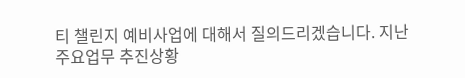티 챌린지 예비사업에 대해서 질의드리겠습니다. 지난 주요업무 추진상황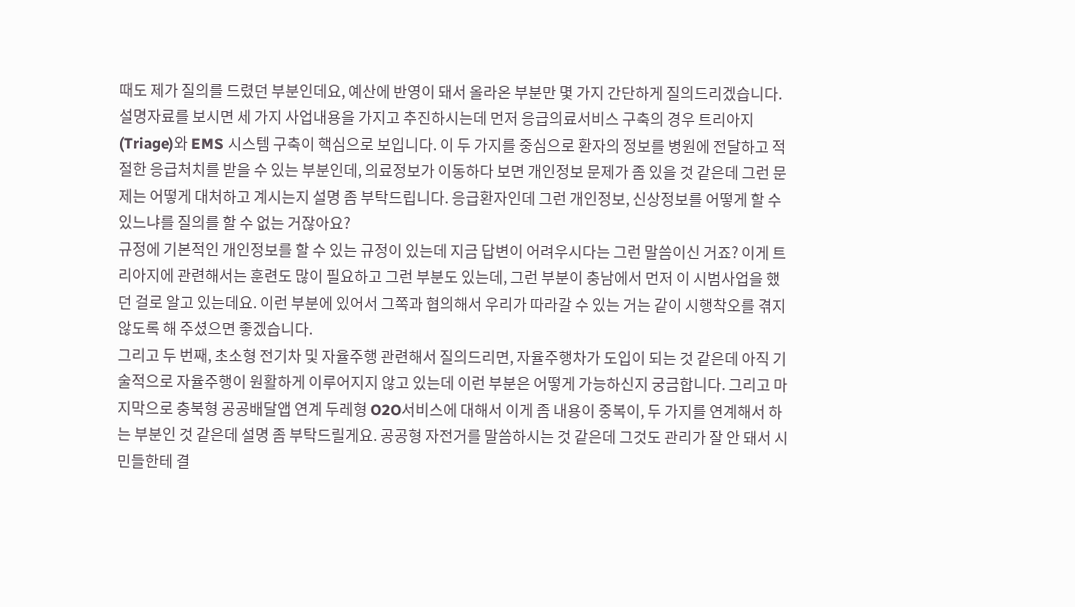때도 제가 질의를 드렸던 부분인데요, 예산에 반영이 돼서 올라온 부분만 몇 가지 간단하게 질의드리겠습니다.
설명자료를 보시면 세 가지 사업내용을 가지고 추진하시는데 먼저 응급의료서비스 구축의 경우 트리아지(Triage)와 EMS 시스템 구축이 핵심으로 보입니다. 이 두 가지를 중심으로 환자의 정보를 병원에 전달하고 적절한 응급처치를 받을 수 있는 부분인데, 의료정보가 이동하다 보면 개인정보 문제가 좀 있을 것 같은데 그런 문제는 어떻게 대처하고 계시는지 설명 좀 부탁드립니다. 응급환자인데 그런 개인정보, 신상정보를 어떻게 할 수 있느냐를 질의를 할 수 없는 거잖아요?
규정에 기본적인 개인정보를 할 수 있는 규정이 있는데 지금 답변이 어려우시다는 그런 말씀이신 거죠? 이게 트리아지에 관련해서는 훈련도 많이 필요하고 그런 부분도 있는데, 그런 부분이 충남에서 먼저 이 시범사업을 했던 걸로 알고 있는데요. 이런 부분에 있어서 그쪽과 협의해서 우리가 따라갈 수 있는 거는 같이 시행착오를 겪지 않도록 해 주셨으면 좋겠습니다.
그리고 두 번째, 초소형 전기차 및 자율주행 관련해서 질의드리면, 자율주행차가 도입이 되는 것 같은데 아직 기술적으로 자율주행이 원활하게 이루어지지 않고 있는데 이런 부분은 어떻게 가능하신지 궁금합니다. 그리고 마지막으로 충북형 공공배달앱 연계 두레형 O2O서비스에 대해서 이게 좀 내용이 중복이, 두 가지를 연계해서 하는 부분인 것 같은데 설명 좀 부탁드릴게요. 공공형 자전거를 말씀하시는 것 같은데 그것도 관리가 잘 안 돼서 시민들한테 결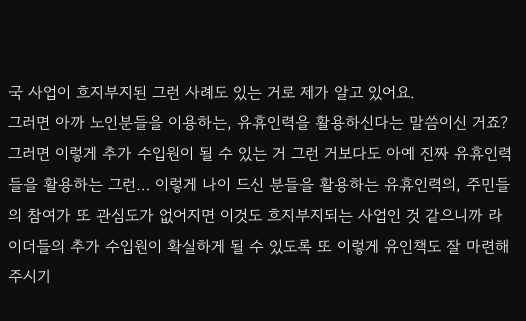국 사업이 흐지부지된 그런 사례도 있는 거로 제가 알고 있어요.
그러면 아까 노인분들을 이용하는, 유휴인력을 활용하신다는 말씀이신 거죠? 그러면 이렇게 추가 수입원이 될 수 있는 거 그런 거보다도 아예 진짜 유휴인력들을 활용하는 그런… 이렇게 나이 드신 분들을 활용하는 유휴인력의, 주민들의 참여가 또 관심도가 없어지면 이것도 흐지부지되는 사업인 것 같으니까 라이더들의 추가 수입원이 확실하게 될 수 있도록 또 이렇게 유인책도 잘 마련해 주시기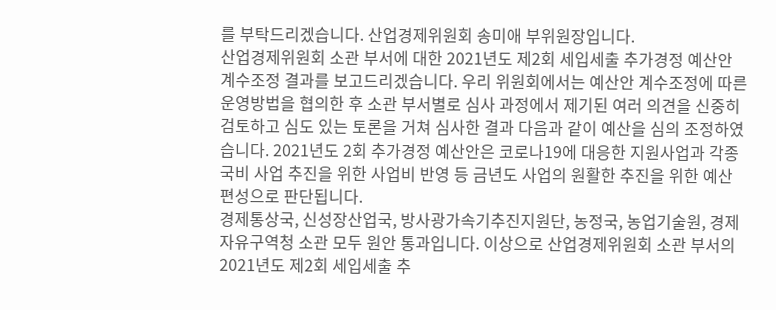를 부탁드리겠습니다. 산업경제위원회 송미애 부위원장입니다.
산업경제위원회 소관 부서에 대한 2021년도 제2회 세입세출 추가경정 예산안 계수조정 결과를 보고드리겠습니다. 우리 위원회에서는 예산안 계수조정에 따른 운영방법을 협의한 후 소관 부서별로 심사 과정에서 제기된 여러 의견을 신중히 검토하고 심도 있는 토론을 거쳐 심사한 결과 다음과 같이 예산을 심의 조정하였습니다. 2021년도 2회 추가경정 예산안은 코로나19에 대응한 지원사업과 각종 국비 사업 추진을 위한 사업비 반영 등 금년도 사업의 원활한 추진을 위한 예산 편성으로 판단됩니다.
경제통상국, 신성장산업국, 방사광가속기추진지원단, 농정국, 농업기술원, 경제자유구역청 소관 모두 원안 통과입니다. 이상으로 산업경제위원회 소관 부서의 2021년도 제2회 세입세출 추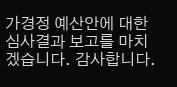가경정 예산안에 대한 심사결과 보고를 마치겠습니다. 감사합니다.